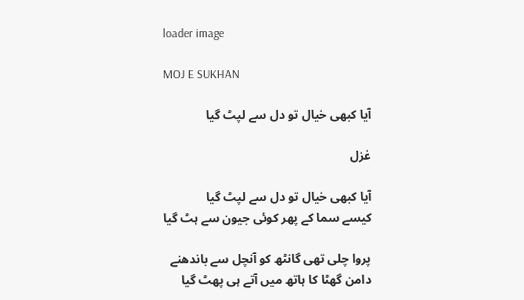loader image

MOJ E SUKHAN

آیا کبھی خیال تو دل سے لپٹ گیا

غزل

آیا کبھی خیال تو دل سے لپٹ گیا
کیسے سما کے پھر کوئی جیون سے ہٹ گیا

پروا چلی تھی گانٹھ کو آنچل سے باندھنے
دامن گھٹا کا ہاتھ میں آتے ہی پھٹ گیا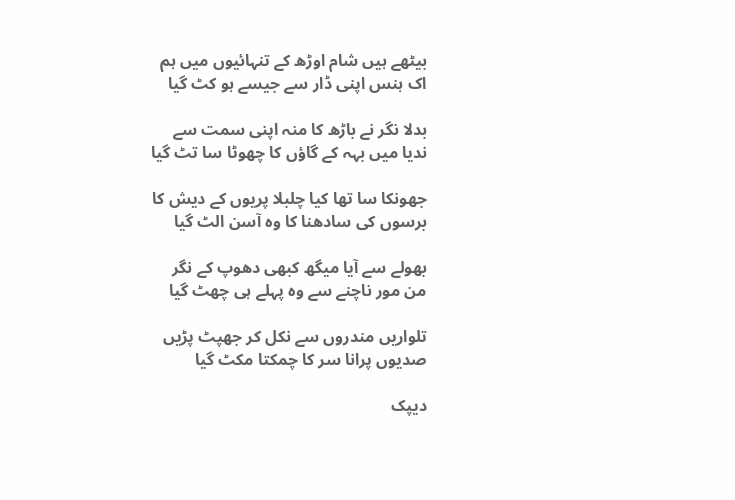بیٹھے ہیں شام اوڑھ کے تنہائیوں میں ہم
اک ہنس اپنی ڈار سے جیسے ہو کٹ گیا

بدلا نگر نے باڑھ کا منہ اپنی سمت سے
ندیا میں بہہ کے گاؤں کا چھوٹا سا تٹ گیا

جھونکا سا تھا کیا چلبلا پریوں کے دیش کا
برسوں کی سادھنا کا وہ آسن الٹ گیا

بھولے سے آیا میگھ کبھی دھوپ کے نگر
من مور ناچنے سے وہ پہلے ہی چھٹ گیا

تلواریں مندروں سے نکل کر جھپٹ پڑیں
صدیوں پرانا سر کا چمکتا مکٹ گیا

دیپک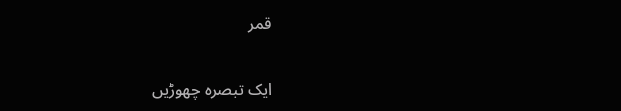قمر

ایک تبصرہ چھوڑیں